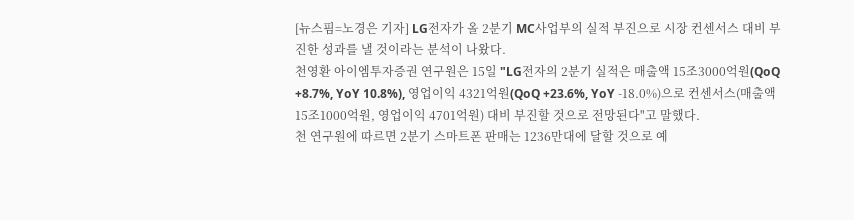[뉴스핌=노경은 기자] LG전자가 올 2분기 MC사업부의 실적 부진으로 시장 컨센서스 대비 부진한 성과를 낼 것이라는 분석이 나왔다.
천영환 아이엠투자증권 연구원은 15일 "LG전자의 2분기 실적은 매출액 15조3000억원(QoQ +8.7%, YoY 10.8%), 영업이익 4321억원(QoQ +23.6%, YoY -18.0%)으로 컨센서스(매출액 15조1000억원, 영업이익 4701억원) 대비 부진할 것으로 전망된다"고 말했다.
천 연구원에 따르면 2분기 스마트폰 판매는 1236만대에 달할 것으로 예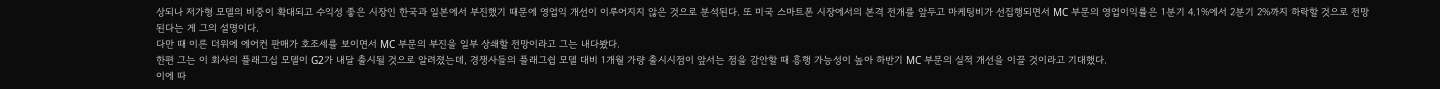상되나 저가형 모델의 비중이 확대되고 수익성 좋은 시장인 한국과 일본에서 부진했기 때문에 영업익 개선이 이루어지지 않은 것으로 분석된다. 또 미국 스마트폰 시장에서의 본격 전개를 앞두고 마케팅비가 선집행되면서 MC 부문의 영업이익률은 1분기 4.1%에서 2분기 2%까지 하락할 것으로 전망된다는 게 그의 설명이다.
다만 때 이른 더위에 에어컨 판매가 호조세를 보이면서 MC 부문의 부진을 일부 상쇄할 전망이라고 그는 내다봤다.
한편 그는 이 회사의 플래그십 모델이 G2가 내달 출시될 것으로 알려졌는데, 경쟁사들의 플래그쉽 모델 대비 1개월 가량 출시시점이 앞서는 점을 감안할 때 흥행 가능성이 높아 하반기 MC 부문의 실적 개선을 이끌 것이라고 기대했다.
이에 따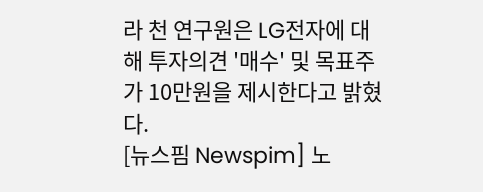라 천 연구원은 LG전자에 대해 투자의견 '매수' 및 목표주가 10만원을 제시한다고 밝혔다.
[뉴스핌 Newspim] 노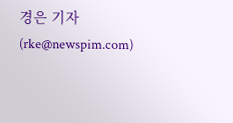경은 기자 (rke@newspim.com)